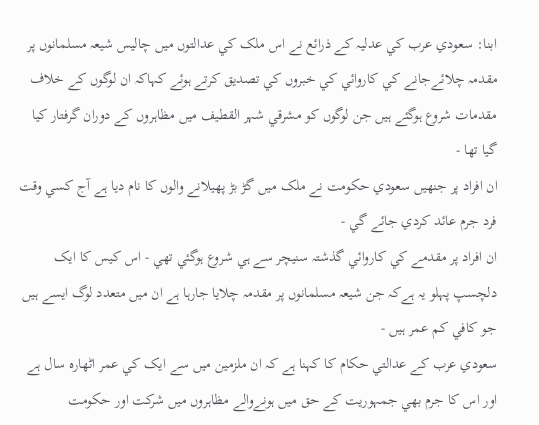ابنا: سعودي عرب کي عدليہ کے ذرائع نے اس ملک کي عدالتوں ميں چاليس شيعہ مسلمانوں پر مقدمہ چلائےجانے کي کاروائي کي خبروں کي تصديق کرتے ہوئے کہاکہ ان لوگوں کے خلاف مقدمات شروع ہوگئے ہيں جن لوگوں کو مشرقي شہر القطيف ميں مظاہروں کے دوران گرفتار کيا گيا تھا -
ان افراد پر جنھيں سعودي حکومت نے ملک ميں گڑ بڑ پھيلانے والوں کا نام ديا ہے آج کسي وقت فرد جرم عائد کردي جائے گي -
ان افراد پر مقدمے کي کاروائي گذشتہ سنيچر سے ہي شروع ہوگئي تھي - اس کيس کا ايک دلچسپ پہلو يہ ہےکہ جن شيعہ مسلمانوں پر مقدمہ چلايا جارہا ہے ان ميں متعدد لوگ ايسے ہيں جو کافي کم عمر ہيں -
سعودي عرب کے عدالتي حکام کا کہنا ہے کہ ان ملزمين ميں سے ايک کي عمر اٹھارہ سال ہے اور اس کا جرم بھي جمہوريت کے حق ميں ہونےوالے مظاہروں ميں شرکت اور حکومت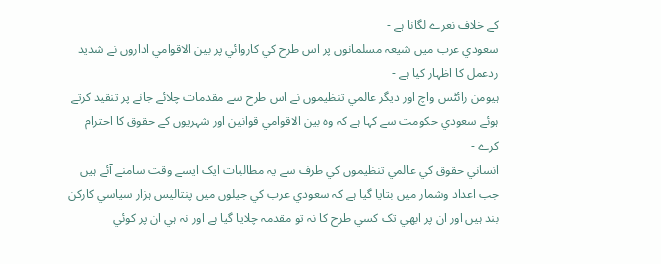کے خلاف نعرے لگانا ہے -
سعودي عرب ميں شيعہ مسلمانوں پر اس طرح کي کاروائي پر بين الاقوامي اداروں نے شديد ردعمل کا اظہار کيا ہے -
ہيومن رائٹس واچ اور ديگر عالمي تنظيموں نے اس طرح سے مقدمات چلائے جانے پر تنقيد کرتے ہوئے سعودي حکومت سے کہا ہے کہ وہ بين الاقوامي قوانين اور شہريوں کے حقوق کا احترام کرے -
انساني حقوق کي عالمي تنظيموں کي طرف سے يہ مطالبات ايک ايسے وقت سامنے آئے ہيں جب اعداد وشمار ميں بتايا گيا ہے کہ سعودي عرب کي جيلوں ميں پنتاليس ہزار سياسي کارکن بند ہيں اور ان پر ابھي تک کسي طرح کا نہ تو مقدمہ چلايا گيا ہے اور نہ ہي ان پر کوئي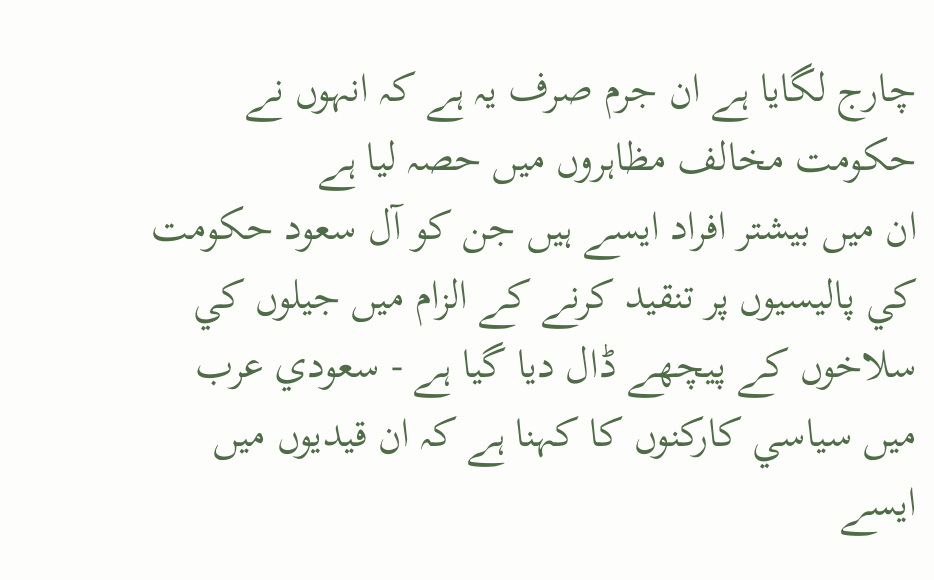چارج لگايا ہے ان جرم صرف يہ ہے کہ انہوں نے حکومت مخالف مظاہروں ميں حصہ ليا ہے
ان ميں بيشتر افراد ايسے ہيں جن کو آل سعود حکومت کي پاليسيوں پر تنقيد کرنے کے الزام ميں جيلوں کي سلاخوں کے پيچھے ڈال ديا گيا ہے - سعودي عرب ميں سياسي کارکنوں کا کہنا ہے کہ ان قيديوں ميں ايسے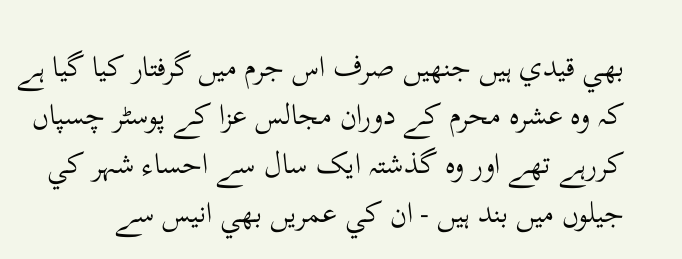بھي قيدي ہيں جنھيں صرف اس جرم ميں گرفتار کيا گيا ہے کہ وہ عشرہ محرم کے دوران مجالس عزا کے پوسٹر چسپاں کررہے تھے اور وہ گذشتہ ايک سال سے احساء شہر کي جيلوں ميں بند ہيں - ان کي عمريں بھي انيس سے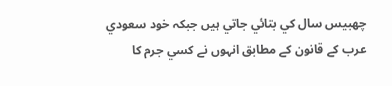چھبيس سال کي بتائي جاتي ہيں جبکہ خود سعودي عرب کے قانون کے مطابق انہوں نے کسي جرم کا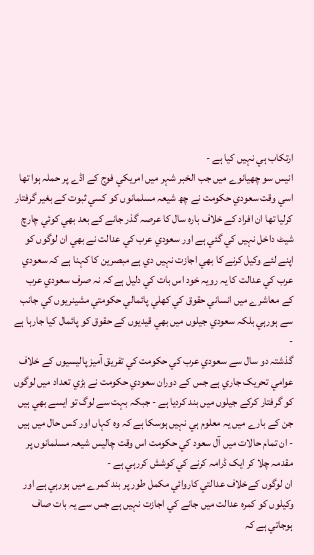ارتکاب ہي نہيں کيا ہے -
انيس سو چھيانوے ميں جب الخبر شہر ميں امريکي فوج کے اڈے پر حملہ ہوا تھا اسي وقت سعودي حکومت نے چھ شيعہ مسلمانوں کو کسي ثبوت کے بغير گرفتار کرليا تھا ان افراد کے خلاف بارہ سال کا عرصہ گذر جانے کے بعد بھي کوئي چارچ شيٹ داخل نہيں کي گئي ہے اور سعودي عرب کي عدالت نے بھي ان لوگوں کو اپنے لئے وکيل کرنے کا بھي اجازت نہيں دي ہے مبصرين کا کہنا ہے کہ سعودي عرب کي عدالت کا يہ رويہ خود اس بات کي دليل ہے کہ نہ صرف سعودي عرب کے معاشرے ميں انساني حقوق کي کھلي پائمالي حکومتي مشينريوں کي جانب سے ہورہي بلکہ سعودي جيلوں ميں بھي قيديوں کے حقوق کو پائمال کيا جارہا ہے -
گذشتہ دو سال سے سعودي عرب کي حکومت کي تفريق آميز پاليسيوں کے خلاف عوامي تحريک جاري ہے جس کے دوران سعودي حکومت نے بڑي تعداد ميں لوگوں کو گرفتار کرکے جيلوں ميں بند کرديا ہے - جبکہ بہت سے لوگ تو ايسے بھي ہيں جن کے بارے ميں يہ معلوم ہي نہيں ہوسکا ہے کہ وہ کہاں اور کس حال ميں ہيں - ان تمام حالات ميں آل سعود کي حکومت اس وقت چاليس شيعہ مسلمانوں پر مقدمہ چلا کر ايک ڈرامہ کرنے کي کوشش کررہي ہے -
ان لوگوں کےخلاف عدالتي کاروائي مکمل طور پر بند کمرے ميں ہورہي ہے اور وکيلوں کو کمرہ عدالت ميں جانے کي اجازت نہيں ہے جس سے يہ بات صاف ہوجاتي ہے کہ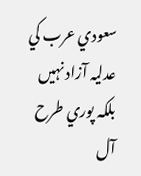سعودي عرب کي عدليہ آزاد نہيں بلکہ پوري طرح آل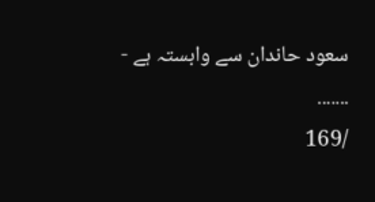سعود حاندان سے وابستہ ہے -
.......
/169